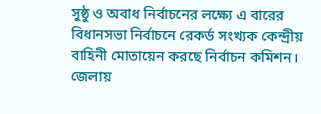সুষ্ঠু ও অবাধ নির্বাচনের লক্ষ্যে এ বারের বিধানসভা নির্বাচনে রেকর্ড সংখ্যক কেন্দ্রীয় বাহিনী মোতায়েন করছে নির্বাচন কমিশন। জেলায়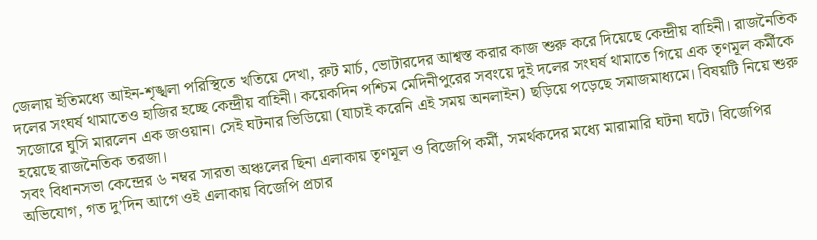জেলায় ইতিমধ্যে আইন-শৃঙ্খলা পরিস্থিতে খতিয়ে দেখা, রুট মার্চ, ভোটারদের আশ্বস্ত করার কাজ শুরু করে দিয়েছে কেন্দ্রীয় বাহিনী। রাজনৈতিক দলের সংঘর্ষ থামাতেও হাজির হচ্ছে কেন্দ্রীয় বাহিনী। কয়েকদিন পশ্চিম মেদিনীপুরের সবংয়ে দুই দলের সংঘর্ষ থামাতে গিয়ে এক তৃণমূল কর্মীকে সজোরে ঘুসি মারলেন এক জওয়ান। সেই ঘটনার ভিডিয়ো (যাচাই করেনি এই সময় অনলাইন) ছড়িয়ে পড়েছে সমাজমাধ্যমে। বিষয়টি নিয়ে শুরু হয়েছে রাজনৈতিক তরজা।
সবং বিধানসভা কেন্দ্রের ৬ নম্বর সারতা অঞ্চলের ছিনা এলাকায় তৃণমূল ও বিজেপি কর্মী, সমর্থকদের মধ্যে মারামারি ঘটনা ঘটে। বিজেপির অভিযোগ, গত দু’দিন আগে ওই এলাকায় বিজেপি প্রচার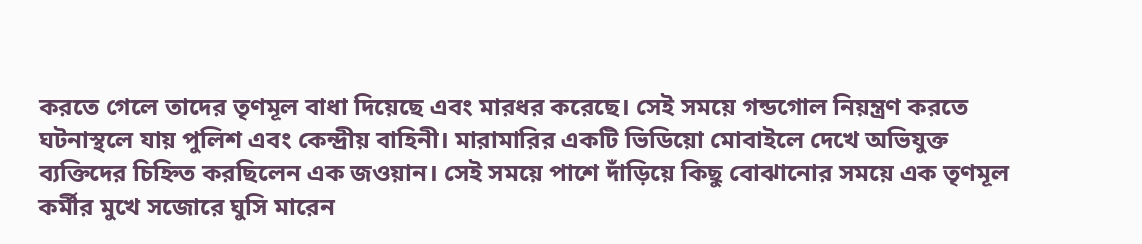করতে গেলে তাদের তৃণমূল বাধা দিয়েছে এবং মারধর করেছে। সেই সময়ে গন্ডগোল নিয়ন্ত্রণ করতে ঘটনাস্থলে যায় পুলিশ এবং কেন্দ্রীয় বাহিনী। মারামারির একটি ভিডিয়ো মোবাইলে দেখে অভিযুক্ত ব্যক্তিদের চিহ্নিত করছিলেন এক জওয়ান। সেই সময়ে পাশে দাঁড়িয়ে কিছু বোঝানোর সময়ে এক তৃণমূল কর্মীর মুখে সজোরে ঘুসি মারেন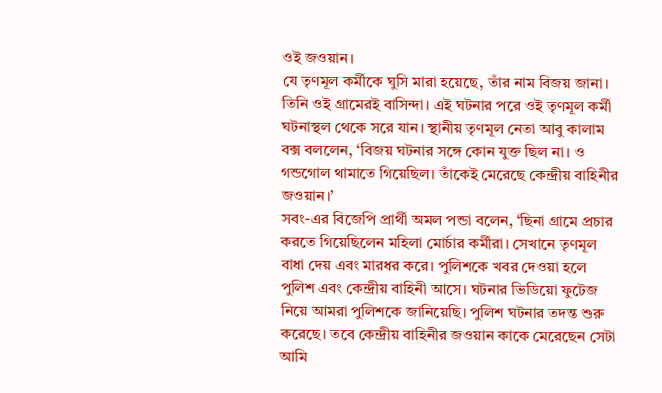ওই জওয়ান।
যে তৃণমূল কর্মীকে ঘুসি মারা হয়েছে, তাঁর নাম বিজয় জানা। তিনি ওই গ্রামেরই বাসিন্দা। এই ঘটনার পরে ওই তৃণমূল কর্মী ঘটনাস্থল থেকে সরে যান। স্থানীয় তৃণমূল নেতা আবু কালাম বক্স বললেন, ‘বিজয় ঘটনার সঙ্গে কোন যুক্ত ছিল না। ও গন্ডগোল থামাতে গিয়েছিল। তাঁকেই মেরেছে কেন্দ্রীয় বাহিনীর জওয়ান।’
সবং-এর বিজেপি প্রার্থী অমল পন্ডা বলেন, ‘ছিনা গ্রামে প্রচার করতে গিয়েছিলেন মহিলা মোর্চার কর্মীরা। সেখানে তৃণমূল বাধা দেয় এবং মারধর করে। পুলিশকে খবর দেওয়া হলে পুলিশ এবং কেন্দ্রীয় বাহিনী আসে। ঘটনার ভিডিয়ো ফুটেজ নিয়ে আমরা পুলিশকে জানিয়েছি। পুলিশ ঘটনার তদন্ত শুরু করেছে। তবে কেন্দ্রীয় বাহিনীর জওয়ান কাকে মেরেছেন সেটা আমি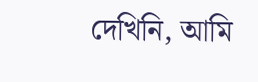দেখিনি, আমি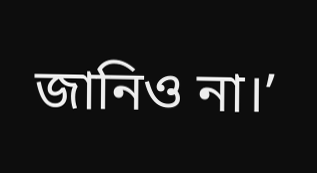জানিও না।’